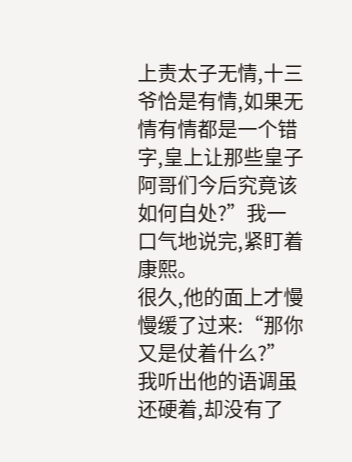上责太子无情,十三爷恰是有情,如果无情有情都是一个错字,皇上让那些皇子阿哥们今后究竟该如何自处?”我一口气地说完,紧盯着康熙。
很久,他的面上才慢慢缓了过来:“那你又是仗着什么?”
我听出他的语调虽还硬着,却没有了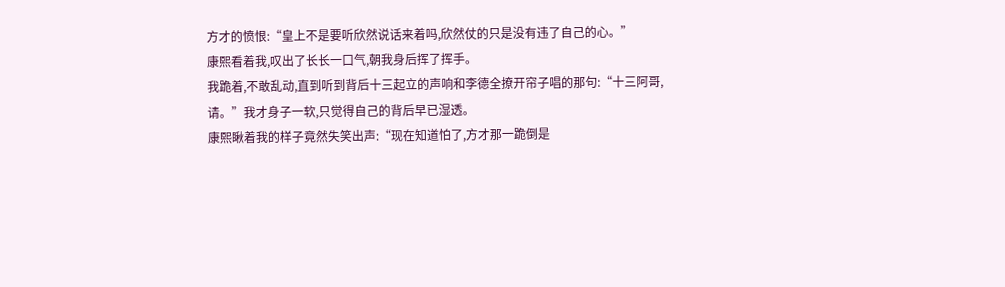方才的愤恨:“皇上不是要听欣然说话来着吗,欣然仗的只是没有违了自己的心。”
康熙看着我,叹出了长长一口气,朝我身后挥了挥手。
我跪着,不敢乱动,直到听到背后十三起立的声响和李德全撩开帘子唱的那句:“十三阿哥,请。”我才身子一软,只觉得自己的背后早已湿透。
康熙瞅着我的样子竟然失笑出声:“现在知道怕了,方才那一跪倒是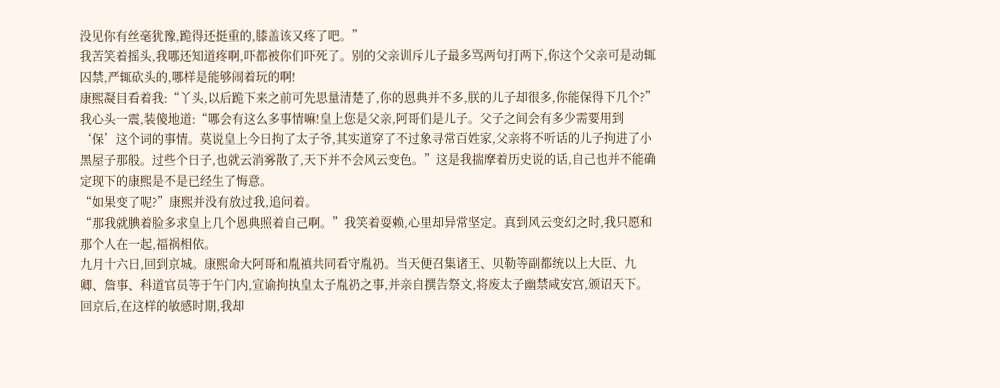没见你有丝毫犹豫,跪得还挺重的,膝盖该又疼了吧。”
我苦笑着摇头,我哪还知道疼啊,吓都被你们吓死了。别的父亲训斥儿子最多骂两句打两下,你这个父亲可是动辄囚禁,严辄砍头的,哪样是能够闹着玩的啊!
康熙凝目看着我:“丫头,以后跪下来之前可先思量清楚了,你的恩典并不多,朕的儿子却很多,你能保得下几个?”
我心头一震,装傻地道:“哪会有这么多事情嘛!皇上您是父亲,阿哥们是儿子。父子之间会有多少需要用到‘保’这个词的事情。莫说皇上今日拘了太子爷,其实道穿了不过象寻常百姓家,父亲将不听话的儿子拘进了小黑屋子那般。过些个日子,也就云消雾散了,天下并不会风云变色。”这是我揣摩着历史说的话,自己也并不能确定现下的康熙是不是已经生了悔意。
“如果变了呢?”康熙并没有放过我,追问着。
“那我就腆着脸多求皇上几个恩典照着自己啊。”我笑着耍赖,心里却异常坚定。真到风云变幻之时,我只愿和那个人在一起,福祸相依。
九月十六日,回到京城。康熙命大阿哥和胤禛共同看守胤礽。当天便召集诸王、贝勒等副都统以上大臣、九卿、詹事、科道官员等于午门内,宣谕拘执皇太子胤礽之事,并亲自撰告祭文,将废太子幽禁咸安宫,颁诏天下。
回京后,在这样的敏感时期,我却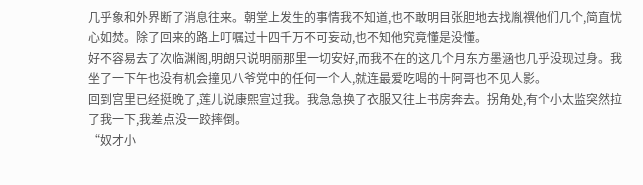几乎象和外界断了消息往来。朝堂上发生的事情我不知道,也不敢明目张胆地去找胤禩他们几个,简直忧心如焚。除了回来的路上叮嘱过十四千万不可妄动,也不知他究竟懂是没懂。
好不容易去了次临渊阁,明朗只说明丽那里一切安好,而我不在的这几个月东方墨涵也几乎没现过身。我坐了一下午也没有机会撞见八爷党中的任何一个人,就连最爱吃喝的十阿哥也不见人影。
回到宫里已经挺晚了,莲儿说康熙宣过我。我急急换了衣服又往上书房奔去。拐角处,有个小太监突然拉了我一下,我差点没一跤摔倒。
“奴才小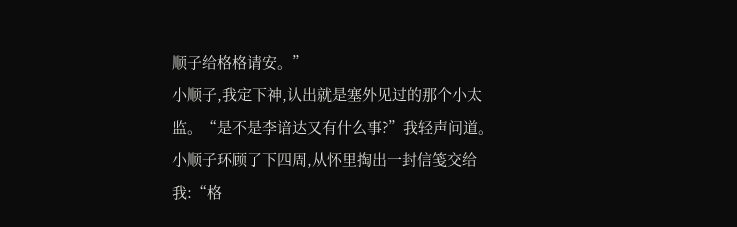顺子给格格请安。”
小顺子,我定下神,认出就是塞外见过的那个小太监。“是不是李谙达又有什么事?”我轻声问道。
小顺子环顾了下四周,从怀里掏出一封信笺交给我:“格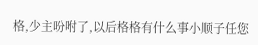格,少主吩咐了,以后格格有什么事小顺子任您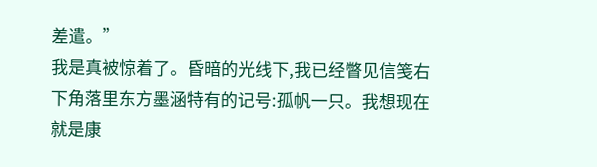差遣。”
我是真被惊着了。昏暗的光线下,我已经瞥见信笺右下角落里东方墨涵特有的记号:孤帆一只。我想现在就是康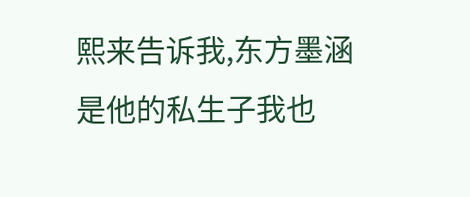熙来告诉我,东方墨涵是他的私生子我也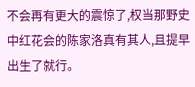不会再有更大的震惊了,权当那野史中红花会的陈家洛真有其人,且提早出生了就行。